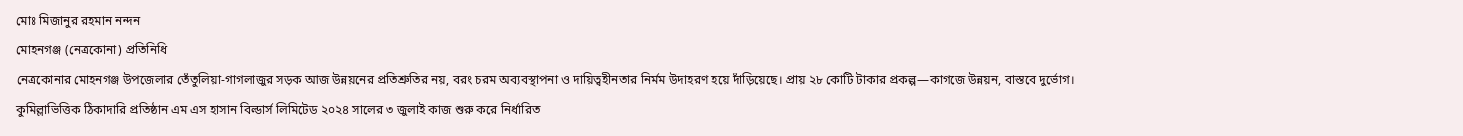মোঃ মিজানুর রহমান নন্দন
মোহনগঞ্জ (নেত্রকোনা) প্রতিনিধি
নেত্রকোনার মোহনগঞ্জ উপজেলার তেঁতুলিয়া-গাগলাজুর সড়ক আজ উন্নয়নের প্রতিশ্রুতির নয়, বরং চরম অব্যবস্থাপনা ও দায়িত্বহীনতার নির্মম উদাহরণ হয়ে দাঁড়িয়েছে। প্রায় ২৮ কোটি টাকার প্রকল্প—কাগজে উন্নয়ন, বাস্তবে দুর্ভোগ।
কুমিল্লাভিত্তিক ঠিকাদারি প্রতিষ্ঠান এম এস হাসান বিল্ডার্স লিমিটেড ২০২৪ সালের ৩ জুলাই কাজ শুরু করে নির্ধারিত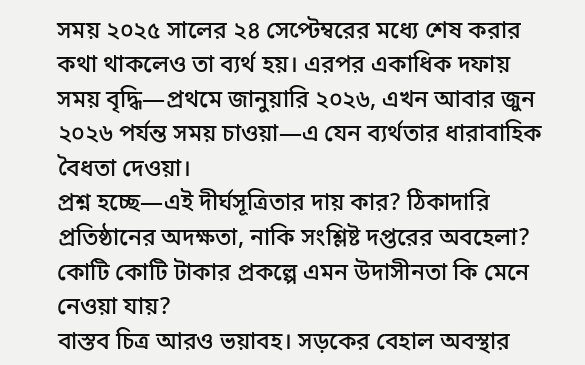সময় ২০২৫ সালের ২৪ সেপ্টেম্বরের মধ্যে শেষ করার কথা থাকলেও তা ব্যর্থ হয়। এরপর একাধিক দফায় সময় বৃদ্ধি—প্রথমে জানুয়ারি ২০২৬, এখন আবার জুন ২০২৬ পর্যন্ত সময় চাওয়া—এ যেন ব্যর্থতার ধারাবাহিক বৈধতা দেওয়া।
প্রশ্ন হচ্ছে—এই দীর্ঘসূত্রিতার দায় কার? ঠিকাদারি প্রতিষ্ঠানের অদক্ষতা, নাকি সংশ্লিষ্ট দপ্তরের অবহেলা? কোটি কোটি টাকার প্রকল্পে এমন উদাসীনতা কি মেনে নেওয়া যায়?
বাস্তব চিত্র আরও ভয়াবহ। সড়কের বেহাল অবস্থার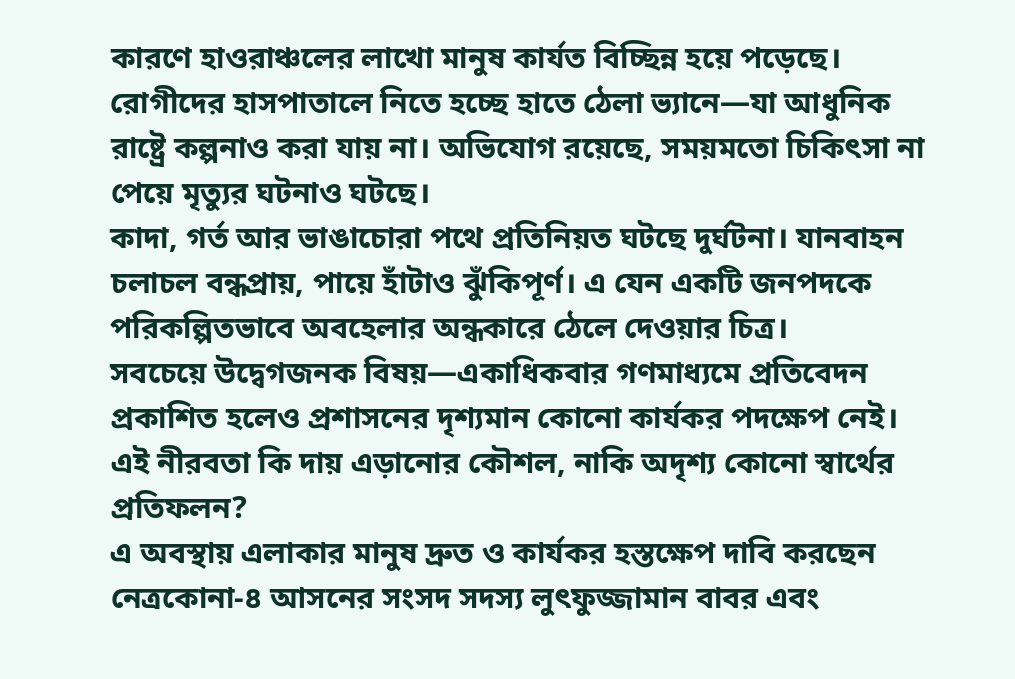কারণে হাওরাঞ্চলের লাখো মানুষ কার্যত বিচ্ছিন্ন হয়ে পড়েছে। রোগীদের হাসপাতালে নিতে হচ্ছে হাতে ঠেলা ভ্যানে—যা আধুনিক রাষ্ট্রে কল্পনাও করা যায় না। অভিযোগ রয়েছে, সময়মতো চিকিৎসা না পেয়ে মৃত্যুর ঘটনাও ঘটছে।
কাদা, গর্ত আর ভাঙাচোরা পথে প্রতিনিয়ত ঘটছে দুর্ঘটনা। যানবাহন চলাচল বন্ধপ্রায়, পায়ে হাঁটাও ঝুঁকিপূর্ণ। এ যেন একটি জনপদকে পরিকল্পিতভাবে অবহেলার অন্ধকারে ঠেলে দেওয়ার চিত্র।
সবচেয়ে উদ্বেগজনক বিষয়—একাধিকবার গণমাধ্যমে প্রতিবেদন প্রকাশিত হলেও প্রশাসনের দৃশ্যমান কোনো কার্যকর পদক্ষেপ নেই। এই নীরবতা কি দায় এড়ানোর কৌশল, নাকি অদৃশ্য কোনো স্বার্থের প্রতিফলন?
এ অবস্থায় এলাকার মানুষ দ্রুত ও কার্যকর হস্তক্ষেপ দাবি করছেন নেত্রকোনা-৪ আসনের সংসদ সদস্য লুৎফুজ্জামান বাবর এবং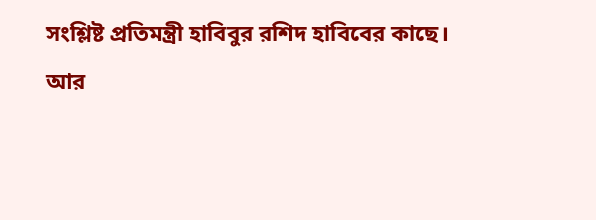সংশ্লিষ্ট প্রতিমন্ত্রী হাবিবুর রশিদ হাবিবের কাছে।
আর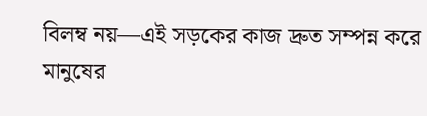বিলম্ব নয়—এই সড়কের কাজ দ্রুত সম্পন্ন করে মানুষের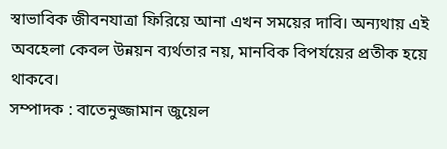স্বাভাবিক জীবনযাত্রা ফিরিয়ে আনা এখন সময়ের দাবি। অন্যথায় এই অবহেলা কেবল উন্নয়ন ব্যর্থতার নয়, মানবিক বিপর্যয়ের প্রতীক হয়ে থাকবে।
সম্পাদক : বাতেনুজ্জামান জুয়েল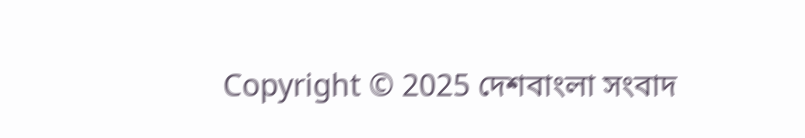Copyright © 2025 দেশবাংলা সংবাদ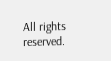All rights reserved.